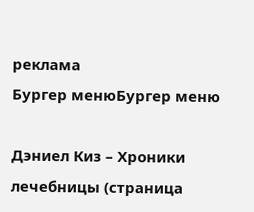реклама
Бургер менюБургер меню

Дэниел Киз – Хроники лечебницы (страница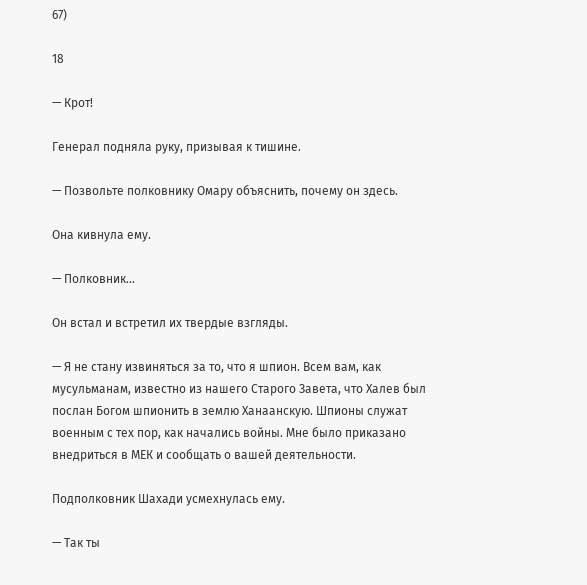67)

18

— Крот!

Генерал подняла руку, призывая к тишине.

— Позвольте полковнику Омару объяснить, почему он здесь.

Она кивнула ему.

— Полковник…

Он встал и встретил их твердые взгляды.

— Я не стану извиняться за то, что я шпион. Всем вам, как мусульманам, известно из нашего Старого Завета, что Халев был послан Богом шпионить в землю Ханаанскую. Шпионы служат военным с тех пор, как начались войны. Мне было приказано внедриться в МЕК и сообщать о вашей деятельности.

Подполковник Шахади усмехнулась ему.

— Так ты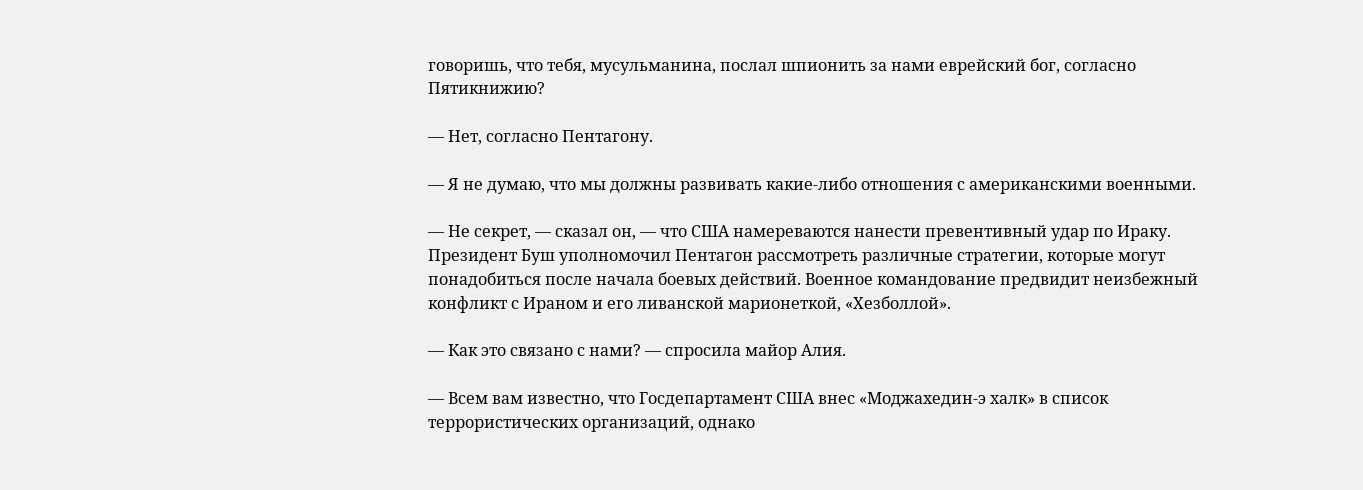говоришь, что тебя, мусульманина, послал шпионить за нами еврейский бог, согласно Пятикнижию?

— Нет, согласно Пентагону.

— Я не думаю, что мы должны развивать какие-либо отношения с американскими военными.

— Не секрет, — сказал он, — что США намереваются нанести превентивный удар по Ираку. Президент Буш уполномочил Пентагон рассмотреть различные стратегии, которые могут понадобиться после начала боевых действий. Военное командование предвидит неизбежный конфликт с Ираном и его ливанской марионеткой, «Хезболлой».

— Как это связано с нами? — спросила майор Алия.

— Всем вам известно, что Госдепартамент США внес «Моджахедин-э халк» в список террористических организаций, однако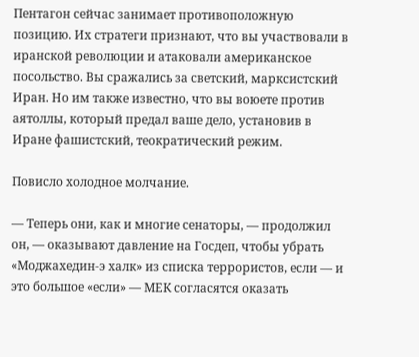Пентагон сейчас занимает противоположную позицию. Их стратеги признают, что вы участвовали в иранской революции и атаковали американское посольство. Вы сражались за светский, марксистский Иран. Но им также известно, что вы воюете против аятоллы, который предал ваше дело, установив в Иране фашистский, теократический режим.

Повисло холодное молчание.

— Теперь они, как и многие сенаторы, — продолжил он, — оказывают давление на Госдеп, чтобы убрать «Моджахедин-э халк» из списка террористов, если — и это большое «если» — МЕК согласятся оказать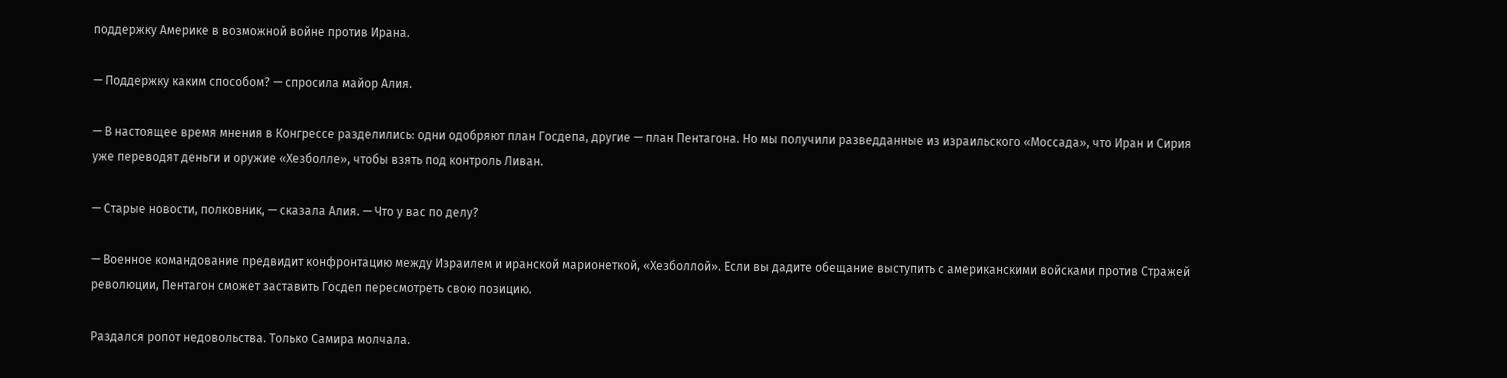поддержку Америке в возможной войне против Ирана.

— Поддержку каким способом? — спросила майор Алия.

— В настоящее время мнения в Конгрессе разделились: одни одобряют план Госдепа, другие — план Пентагона. Но мы получили разведданные из израильского «Моссада», что Иран и Сирия уже переводят деньги и оружие «Хезболле», чтобы взять под контроль Ливан.

— Старые новости, полковник, — сказала Алия. — Что у вас по делу?

— Военное командование предвидит конфронтацию между Израилем и иранской марионеткой, «Хезболлой». Если вы дадите обещание выступить с американскими войсками против Стражей революции, Пентагон сможет заставить Госдеп пересмотреть свою позицию.

Раздался ропот недовольства. Только Самира молчала.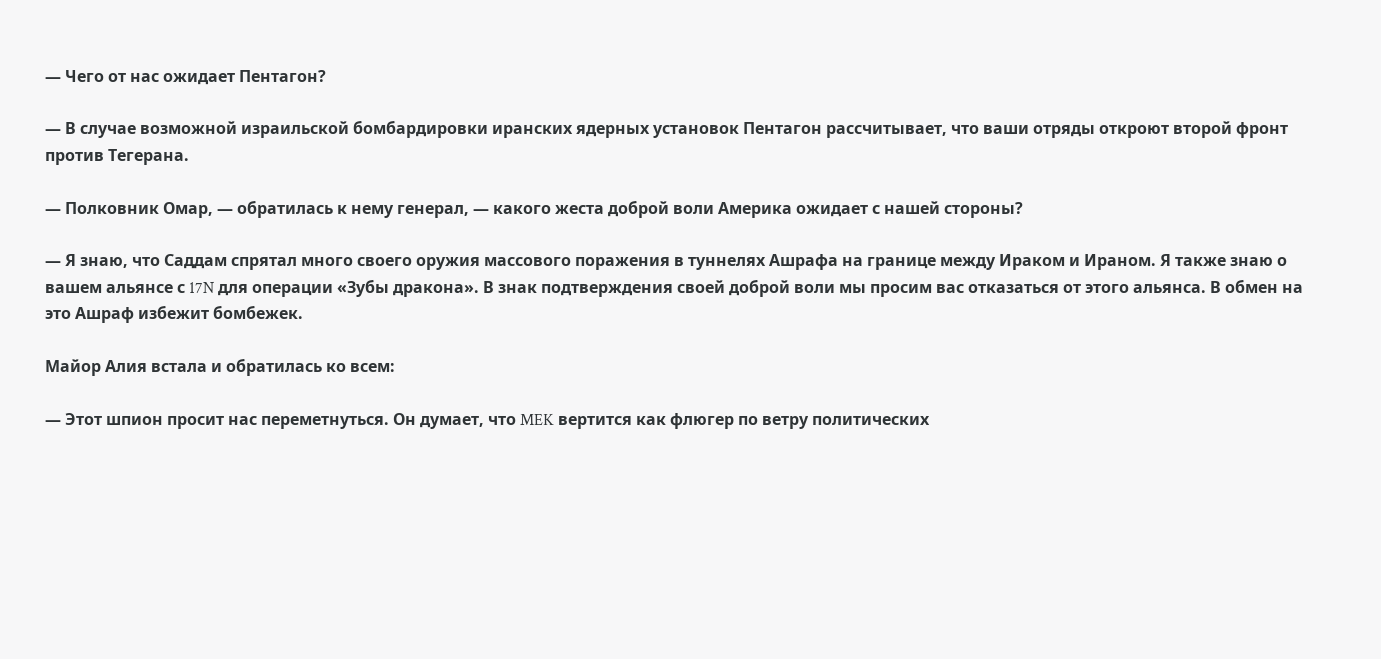— Чего от нас ожидает Пентагон?

— В случае возможной израильской бомбардировки иранских ядерных установок Пентагон рассчитывает, что ваши отряды откроют второй фронт против Тегерана.

— Полковник Омар, — обратилась к нему генерал, — какого жеста доброй воли Америка ожидает с нашей стороны?

— Я знаю, что Саддам спрятал много своего оружия массового поражения в туннелях Ашрафа на границе между Ираком и Ираном. Я также знаю о вашем альянсе с 17N для операции «Зубы дракона». В знак подтверждения своей доброй воли мы просим вас отказаться от этого альянса. В обмен на это Ашраф избежит бомбежек.

Майор Алия встала и обратилась ко всем:

— Этот шпион просит нас переметнуться. Он думает, что MEK вертится как флюгер по ветру политических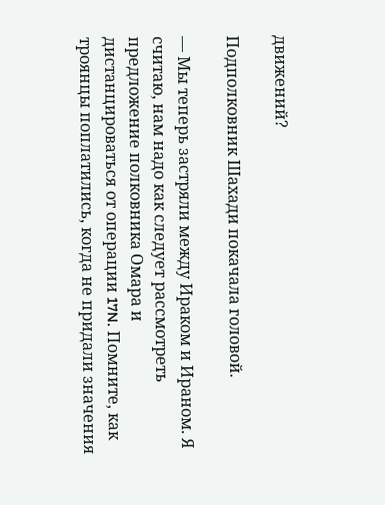движений?

Подполковник Шахади покачала головой.

— Мы теперь застряли между Ираком и Ираном. Я считаю, нам надо как следует рассмотреть предложение полковника Омара и дистанцироваться от операции 17N. Помните, как троянцы поплатились, когда не придали значения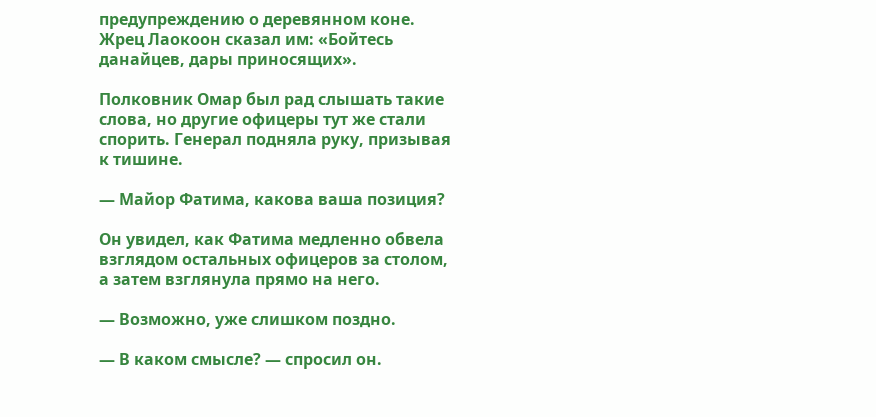предупреждению о деревянном коне. Жрец Лаокоон сказал им: «Бойтесь данайцев, дары приносящих».

Полковник Омар был рад слышать такие слова, но другие офицеры тут же стали спорить. Генерал подняла руку, призывая к тишине.

— Майор Фатима, какова ваша позиция?

Он увидел, как Фатима медленно обвела взглядом остальных офицеров за столом, а затем взглянула прямо на него.

— Возможно, уже слишком поздно.

— В каком смысле? — спросил он.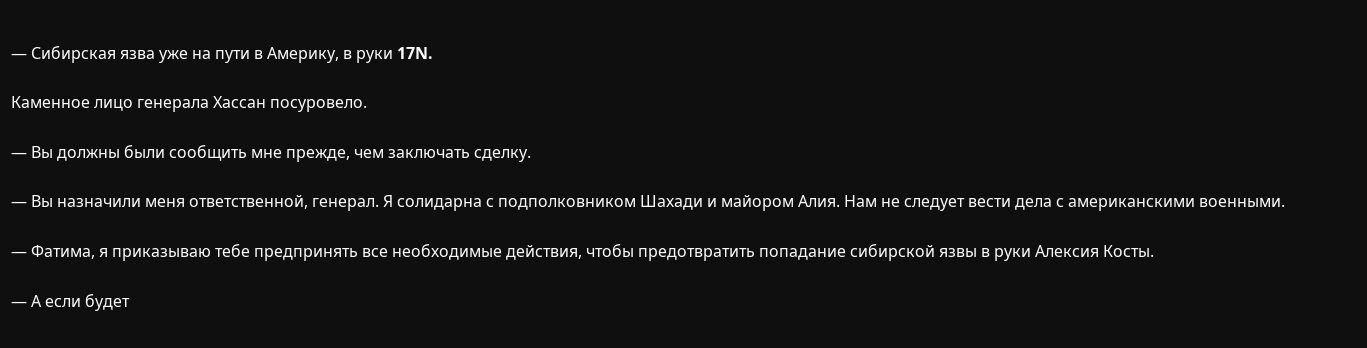— Сибирская язва уже на пути в Америку, в руки 17N.

Каменное лицо генерала Хассан посуровело.

— Вы должны были сообщить мне прежде, чем заключать сделку.

— Вы назначили меня ответственной, генерал. Я солидарна с подполковником Шахади и майором Алия. Нам не следует вести дела с американскими военными.

— Фатима, я приказываю тебе предпринять все необходимые действия, чтобы предотвратить попадание сибирской язвы в руки Алексия Косты.

— А если будет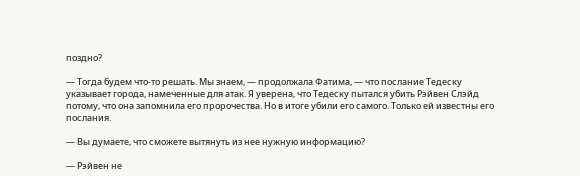поздно?

— Тогда будем что-то решать. Мы знаем, — продолжала Фатима, — что послание Тедеску указывает города, намеченные для атак. Я уверена, что Тедеску пытался убить Рэйвен Слэйд потому, что она запомнила его пророчества. Но в итоге убили его самого. Только ей известны его послания.

— Вы думаете, что сможете вытянуть из нее нужную информацию?

— Рэйвен не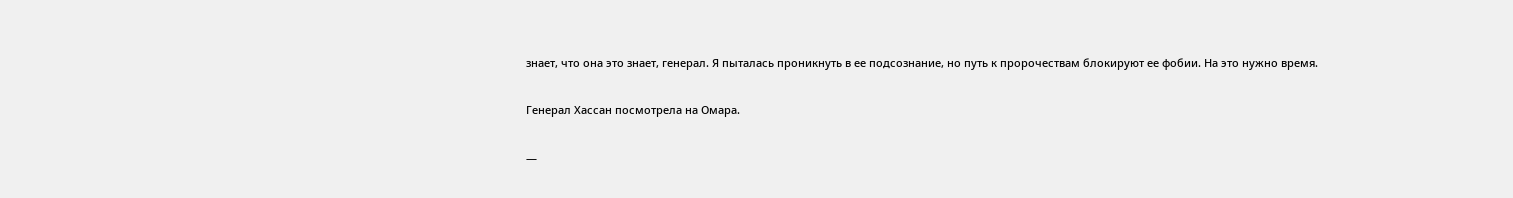знает, что она это знает, генерал. Я пыталась проникнуть в ее подсознание, но путь к пророчествам блокируют ее фобии. На это нужно время.

Генерал Хассан посмотрела на Омара.

—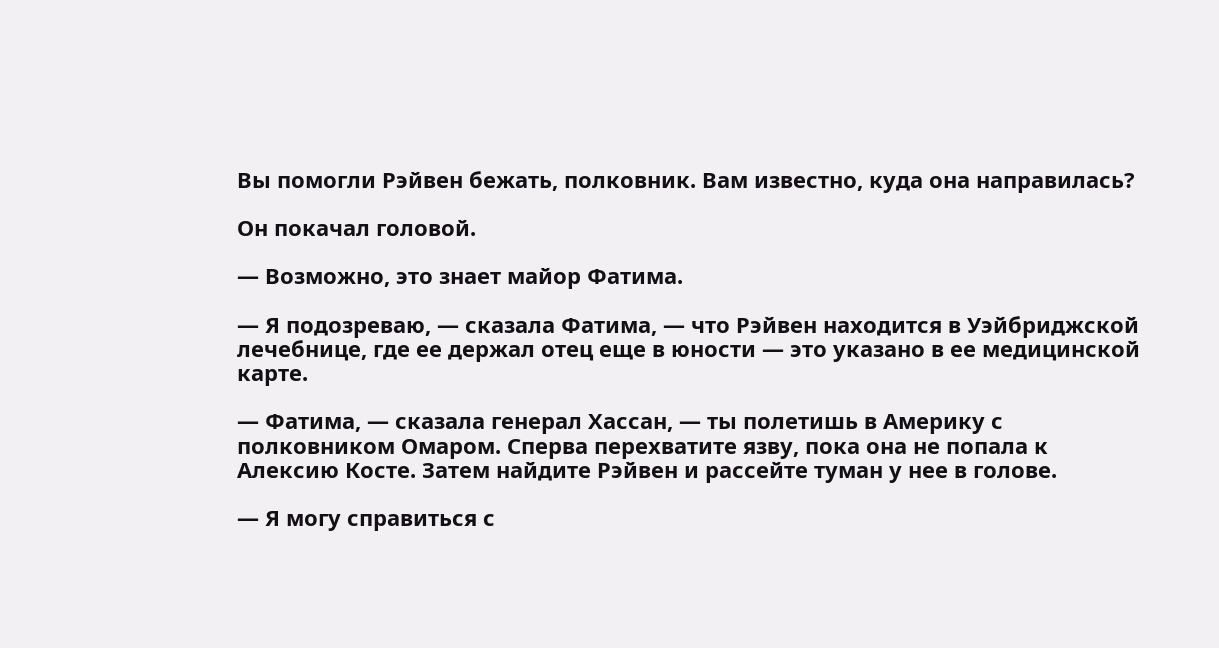Вы помогли Рэйвен бежать, полковник. Вам известно, куда она направилась?

Он покачал головой.

— Возможно, это знает майор Фатима.

— Я подозреваю, — сказала Фатима, — что Рэйвен находится в Уэйбриджской лечебнице, где ее держал отец еще в юности — это указано в ее медицинской карте.

— Фатима, — сказала генерал Хассан, — ты полетишь в Америку с полковником Омаром. Сперва перехватите язву, пока она не попала к Алексию Косте. Затем найдите Рэйвен и рассейте туман у нее в голове.

— Я могу справиться с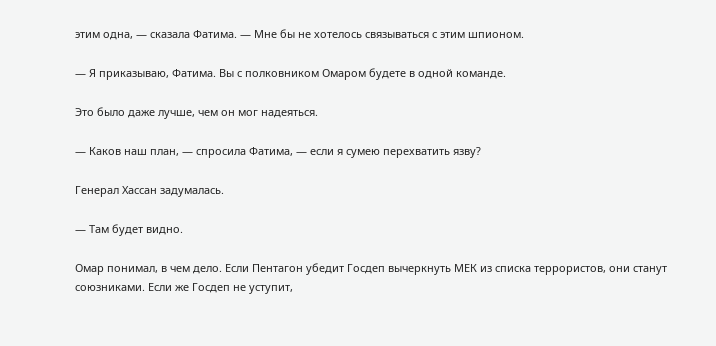этим одна, — сказала Фатима. — Мне бы не хотелось связываться с этим шпионом.

— Я приказываю, Фатима. Вы с полковником Омаром будете в одной команде.

Это было даже лучше, чем он мог надеяться.

— Каков наш план, — спросила Фатима, — если я сумею перехватить язву?

Генерал Хассан задумалась.

— Там будет видно.

Омар понимал, в чем дело. Если Пентагон убедит Госдеп вычеркнуть МЕК из списка террористов, они станут союзниками. Если же Госдеп не уступит,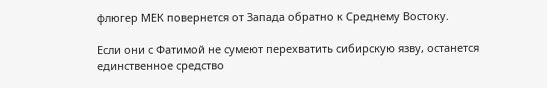флюгер МЕК повернется от Запада обратно к Среднему Востоку.

Если они с Фатимой не сумеют перехватить сибирскую язву, останется единственное средство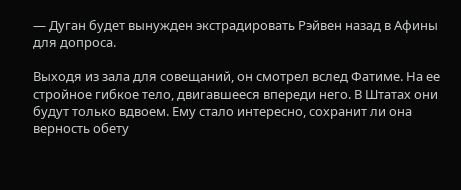— Дуган будет вынужден экстрадировать Рэйвен назад в Афины для допроса.

Выходя из зала для совещаний, он смотрел вслед Фатиме. На ее стройное гибкое тело, двигавшееся впереди него. В Штатах они будут только вдвоем. Ему стало интересно, сохранит ли она верность обету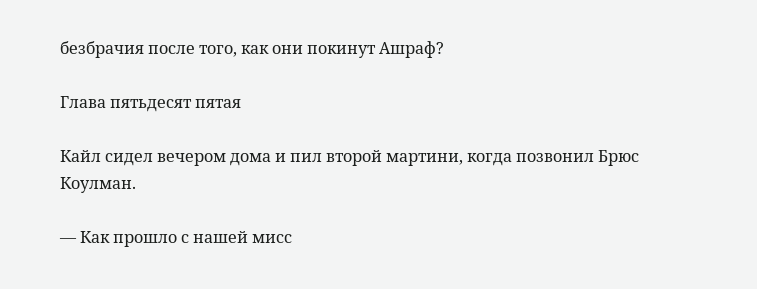безбрачия после того, как они покинут Ашраф?

Глава пятьдесят пятая

Кайл сидел вечером дома и пил второй мартини, когда позвонил Брюс Коулман.

— Как прошло с нашей мисс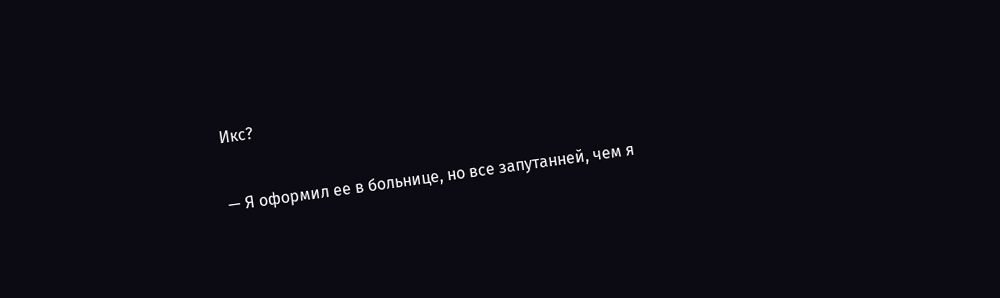Икс?

— Я оформил ее в больнице, но все запутанней, чем я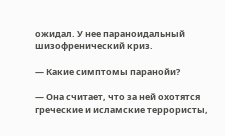ожидал. У нее параноидальный шизофренический криз.

— Какие симптомы паранойи?

— Она считает, что за ней охотятся греческие и исламские террористы,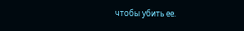чтобы убить ее.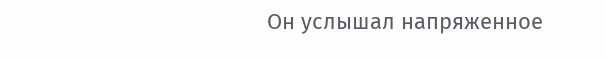Он услышал напряженное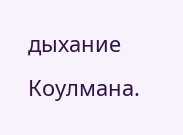дыхание Коулмана.